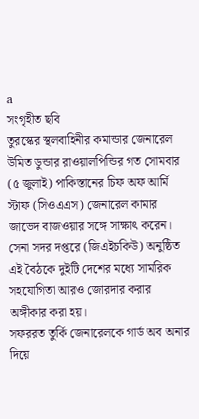a
সংগৃহীত ছবি
তুরস্কের স্থলবাহিনীর কমান্ডার জেনারেল উমিত ডুন্ডার রাওয়ালপিন্ডির গত সোমবার (৫ জুলাই) পাকিস্তানের চিফ অফ আর্মি স্টাফ (সিওএএস) জেনারেল কামার জাভেদ বাজওয়ার সঙ্গে সাক্ষাৎ করেন। সেনা সদর দপ্তরে (জিএইচকিউ) অনুষ্ঠিত এই বৈঠকে দুইটি দেশের মধ্যে সামরিক সহযোগিতা আরও জোরদার করার অঙ্গীকার করা হয়।
সফররত তুর্কি জেনারেলকে গার্ড অব অনার দিয়ে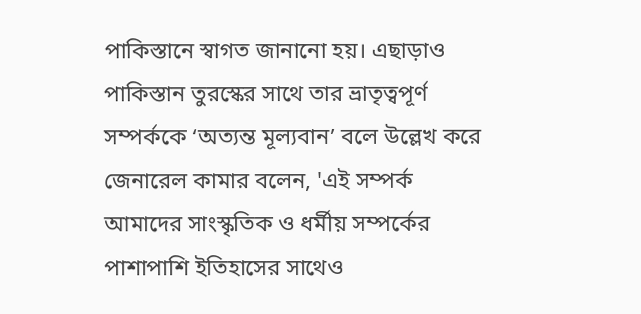পাকিস্তানে স্বাগত জানানো হয়। এছাড়াও পাকিস্তান তুরস্কের সাথে তার ভ্রাতৃত্বপূর্ণ সম্পর্ককে ‘অত্যন্ত মূল্যবান’ বলে উল্লেখ করে জেনারেল কামার বলেন, 'এই সম্পর্ক আমাদের সাংস্কৃতিক ও ধর্মীয় সম্পর্কের পাশাপাশি ইতিহাসের সাথেও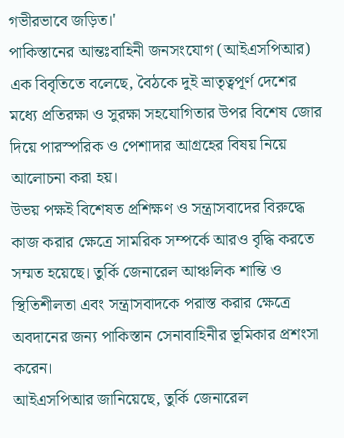গভীরভাবে জড়িত।'
পাকিস্তানের আন্তঃবাহিনী জনসংযোগ (আইএসপিআর) এক বিবৃতিতে বলেছে, বৈঠকে দুই ভ্রাতৃত্বপূর্ণ দেশের মধ্যে প্রতিরক্ষা ও সুরক্ষা সহযোগিতার উপর বিশেষ জোর দিয়ে পারস্পরিক ও পেশাদার আগ্রহের বিষয় নিয়ে আলোচনা করা হয়।
উভয় পক্ষই বিশেষত প্রশিক্ষণ ও সন্ত্রাসবাদের বিরুদ্ধে কাজ করার ক্ষেত্রে সামরিক সম্পর্কে আরও বৃদ্ধি করতে সম্মত হয়েছে। তুর্কি জেনারেল আঞ্চলিক শান্তি ও স্থিতিশীলতা এবং সন্ত্রাসবাদকে পরাস্ত করার ক্ষেত্রে অবদানের জন্য পাকিস্তান সেনাবাহিনীর ভূমিকার প্রশংসা করেন।
আইএসপিআর জানিয়েছে, তুর্কি জেনারেল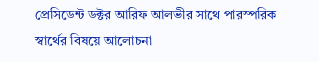প্রেসিডেন্ট ডক্টর আরিফ আলভীর সাথে পারস্পরিক স্বার্থের বিষয়ে আলোচনা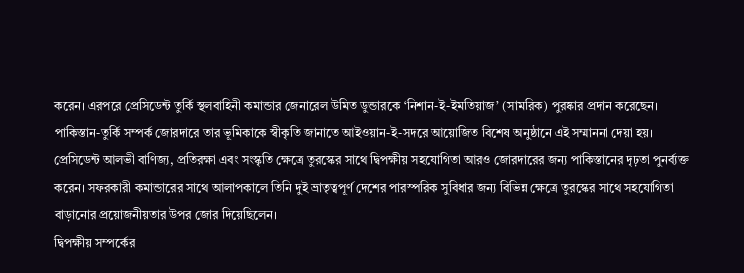করেন। এরপরে প্রেসিডেন্ট তুর্কি স্থলবাহিনী কমান্ডার জেনারেল উমিত ডুন্ডারকে ‘নিশান-ই-ইমতিয়াজ’ (সামরিক) পুরষ্কার প্রদান করেছেন। পাকিস্তান-তুর্কি সম্পর্ক জোরদারে তার ভূমিকাকে স্বীকৃতি জানাতে আইওয়ান-ই-সদরে আয়োজিত বিশেষ অনুষ্ঠানে এই সম্মাননা দেয়া হয়।
প্রেসিডেন্ট আলভী বাণিজ্য, প্রতিরক্ষা এবং সংস্কৃতি ক্ষেত্রে তুরস্কের সাথে দ্বিপক্ষীয় সহযোগিতা আরও জোরদারের জন্য পাকিস্তানের দৃঢ়তা পুনর্ব্যক্ত করেন। সফরকারী কমান্ডারের সাথে আলাপকালে তিনি দুই ভ্রাতৃত্বপূর্ণ দেশের পারস্পরিক সুবিধার জন্য বিভিন্ন ক্ষেত্রে তুরস্কের সাথে সহযোগিতা বাড়ানোর প্রয়োজনীয়তার উপর জোর দিয়েছিলেন।
দ্বিপক্ষীয় সম্পর্কের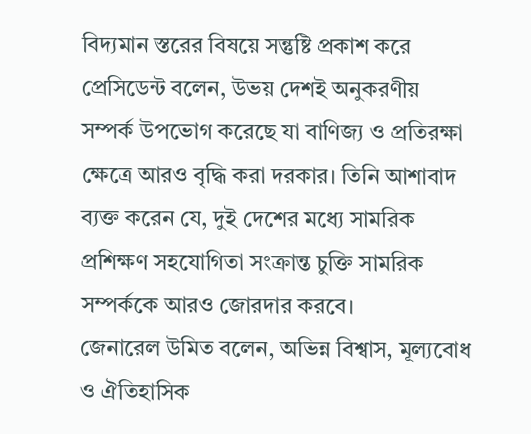বিদ্যমান স্তরের বিষয়ে সন্তুষ্টি প্রকাশ করে প্রেসিডেন্ট বলেন, উভয় দেশই অনুকরণীয় সম্পর্ক উপভোগ করেছে যা বাণিজ্য ও প্রতিরক্ষা ক্ষেত্রে আরও বৃদ্ধি করা দরকার। তিনি আশাবাদ ব্যক্ত করেন যে, দুই দেশের মধ্যে সামরিক প্রশিক্ষণ সহযোগিতা সংক্রান্ত চুক্তি সামরিক সম্পর্ককে আরও জোরদার করবে।
জেনারেল উমিত বলেন, অভিন্ন বিশ্বাস, মূল্যবোধ ও ঐতিহাসিক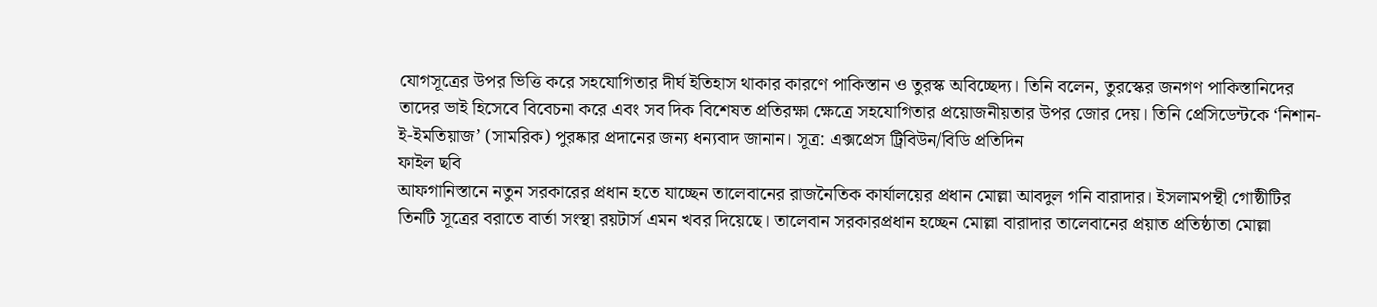যোগসূত্রের উপর ভিত্তি করে সহযোগিতার দীর্ঘ ইতিহাস থাকার কারণে পাকিস্তান ও তুরস্ক অবিচ্ছেদ্য। তিনি বলেন, তুরস্কের জনগণ পাকিস্তানিদের তাদের ভাই হিসেবে বিবেচনা করে এবং সব দিক বিশেষত প্রতিরক্ষা ক্ষেত্রে সহযোগিতার প্রয়োজনীয়তার উপর জোর দেয়। তিনি প্রেসিডেন্টকে ‘নিশান-ই-ইমতিয়াজ’ (সামরিক) পুরষ্কার প্রদানের জন্য ধন্যবাদ জানান। সূত্র: এক্সপ্রেস ট্রিবিউন/বিডি প্রতিদিন
ফাইল ছবি
আফগানিস্তানে নতুন সরকারের প্রধান হতে যাচ্ছেন তালেবানের রাজনৈতিক কার্যালয়ের প্রধান মোল্লা আবদুল গনি বারাদার। ইসলামপন্থী গোষ্ঠীটির তিনটি সূত্রের বরাতে বার্তা সংস্থা রয়টার্স এমন খবর দিয়েছে। তালেবান সরকারপ্রধান হচ্ছেন মোল্লা বারাদার তালেবানের প্রয়াত প্রতিষ্ঠাতা মোল্লা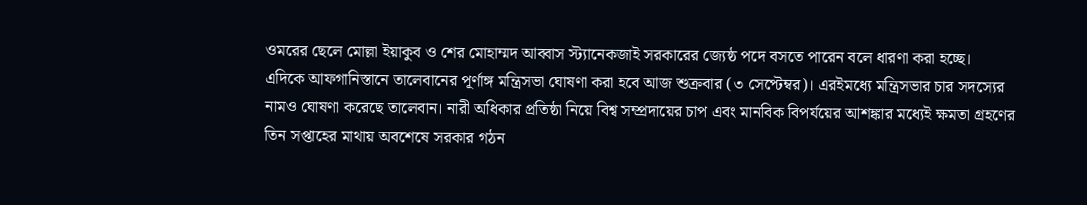ওমরের ছেলে মোল্লা ইয়াকুব ও শের মোহাম্মদ আব্বাস স্ট্যানেকজাই সরকারের জ্যেষ্ঠ পদে বসতে পারেন বলে ধারণা করা হচ্ছে।
এদিকে আফগানিস্তানে তালেবানের পূর্ণাঙ্গ মন্ত্রিসভা ঘোষণা করা হবে আজ শুক্রবার (৩ সেপ্টেম্বর)। এরইমধ্যে মন্ত্রিসভার চার সদস্যের নামও ঘোষণা করেছে তালেবান। নারী অধিকার প্রতিষ্ঠা নিয়ে বিশ্ব সম্প্রদায়ের চাপ এবং মানবিক বিপর্যয়ের আশঙ্কার মধ্যেই ক্ষমতা গ্রহণের তিন সপ্তাহের মাথায় অবশেষে সরকার গঠন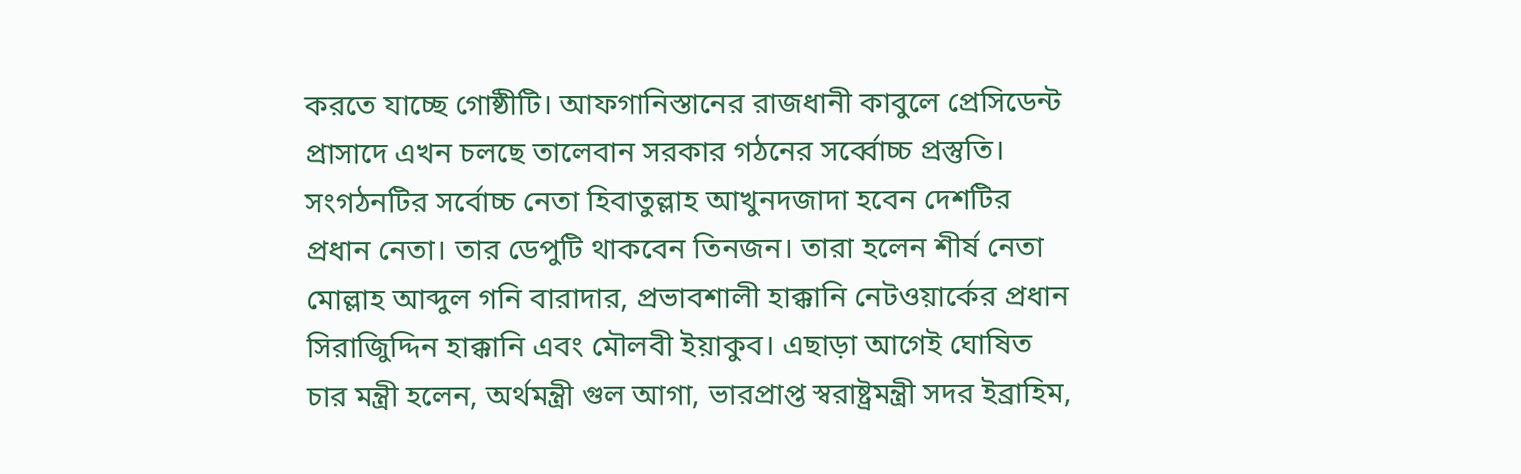করতে যাচ্ছে গোষ্ঠীটি। আফগানিস্তানের রাজধানী কাবুলে প্রেসিডেন্ট প্রাসাদে এখন চলছে তালেবান সরকার গঠনের সর্ব্বোচ্চ প্রস্তুতি।
সংগঠনটির সর্বোচ্চ নেতা হিবাতুল্লাহ আখুনদজাদা হবেন দেশটির প্রধান নেতা। তার ডেপুটি থাকবেন তিনজন। তারা হলেন শীর্ষ নেতা মোল্লাহ আব্দুল গনি বারাদার, প্রভাবশালী হাক্কানি নেটওয়ার্কের প্রধান সিরাজিুদ্দিন হাক্কানি এবং মৌলবী ইয়াকুব। এছাড়া আগেই ঘোষিত চার মন্ত্রী হলেন, অর্থমন্ত্রী গুল আগা, ভারপ্রাপ্ত স্বরাষ্ট্রমন্ত্রী সদর ইব্রাহিম,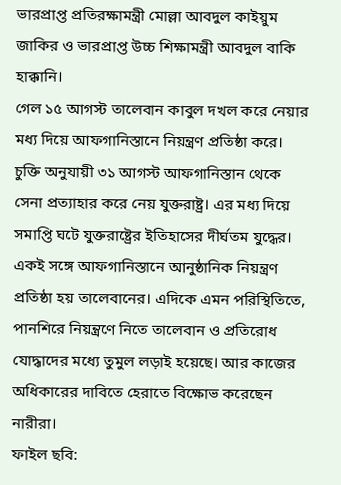ভারপ্রাপ্ত প্রতিরক্ষামন্ত্রী মোল্লা আবদুল কাইয়ুম জাকির ও ভারপ্রাপ্ত উচ্চ শিক্ষামন্ত্রী আবদুল বাকি হাক্কানি।
গেল ১৫ আগস্ট তালেবান কাবুল দখল করে নেয়ার মধ্য দিয়ে আফগানিস্তানে নিয়ন্ত্রণ প্রতিষ্ঠা করে। চুক্তি অনুযায়ী ৩১ আগস্ট আফগানিস্তান থেকে সেনা প্রত্যাহার করে নেয় যুক্তরাষ্ট্র। এর মধ্য দিয়ে সমাপ্তি ঘটে যুক্তরাষ্ট্রের ইতিহাসের দীর্ঘতম যুদ্ধের। একই সঙ্গে আফগানিস্তানে আনুষ্ঠানিক নিয়ন্ত্রণ প্রতিষ্ঠা হয় তালেবানের। এদিকে এমন পরিস্থিতিতে, পানশিরে নিয়ন্ত্রণে নিতে তালেবান ও প্রতিরোধ যোদ্ধাদের মধ্যে তুমুল লড়াই হয়েছে। আর কাজের অধিকারের দাবিতে হেরাতে বিক্ষোভ করেছেন নারীরা।
ফাইল ছবি: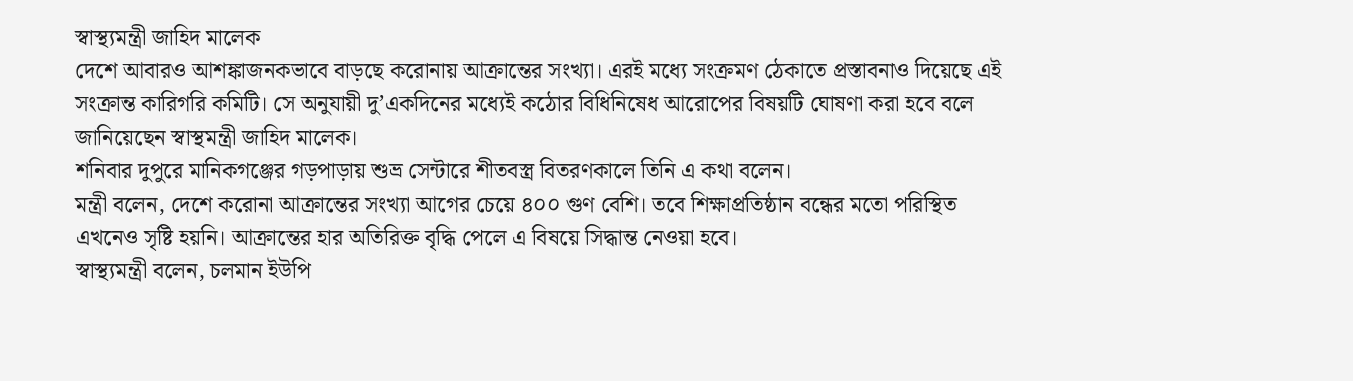স্বাস্থ্যমন্ত্রী জাহিদ মালেক
দেশে আবারও আশঙ্কাজনকভাবে বাড়ছে করোনায় আক্রান্তের সংখ্যা। এরই মধ্যে সংক্রমণ ঠেকাতে প্রস্তাবনাও দিয়েছে এই সংক্রান্ত কারিগরি কমিটি। সে অনুযায়ী দু’একদিনের মধ্যেই কঠোর বিধিনিষেধ আরোপের বিষয়টি ঘোষণা করা হবে বলে জানিয়েছেন স্বাস্থমন্ত্রী জাহিদ মালেক।
শনিবার দুপুরে মানিকগঞ্জের গড়পাড়ায় শুভ্র সেন্টারে শীতবস্ত্র বিতরণকালে তিনি এ কথা বলেন।
মন্ত্রী বলেন, দেশে করোনা আক্রান্তের সংখ্যা আগের চেয়ে ৪০০ গুণ বেশি। তবে শিক্ষাপ্রতিষ্ঠান বন্ধের মতো পরিস্থিত এখনেও সৃষ্টি হয়নি। আক্রান্তের হার অতিরিক্ত বৃদ্ধি পেলে এ বিষয়ে সিদ্ধান্ত নেওয়া হবে।
স্বাস্থ্যমন্ত্রী বলেন, চলমান ইউপি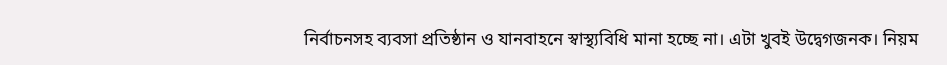নির্বাচনসহ ব্যবসা প্রতিষ্ঠান ও যানবাহনে স্বাস্থ্যবিধি মানা হচ্ছে না। এটা খুবই উদ্বেগজনক। নিয়ম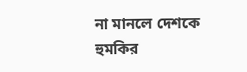না মানলে দেশকে হুমকির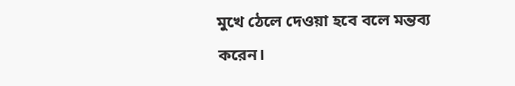মুখে ঠেলে দেওয়া হবে বলে মন্তব্য করেন।